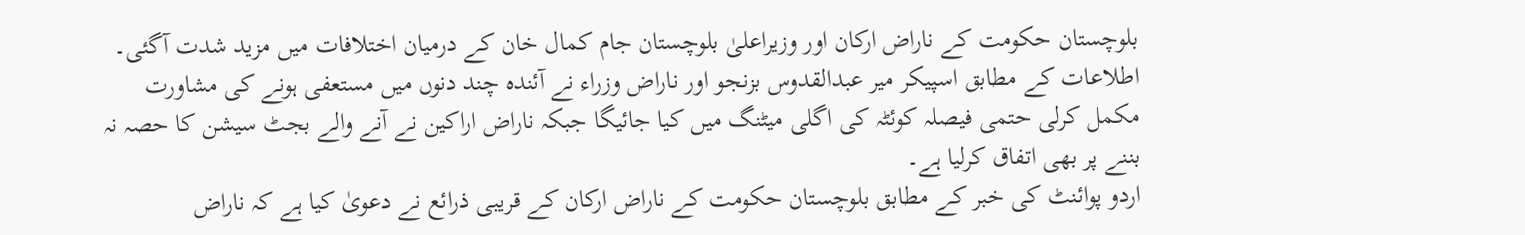بلوچستان حکومت کے ناراض ارکان اور وزیراعلیٰ بلوچستان جام کمال خان کے درمیان اختلافات میں مزید شدت آگئی۔
اطلاعات کے مطابق اسپیکر میر عبدالقدوس بزنجو اور ناراض وزراء نے آئندہ چند دنوں میں مستعفی ہونے کی مشاورت مکمل کرلی حتمی فیصلہ کوئٹہ کی اگلی میٹنگ میں کیا جائیگا جبکہ ناراض اراکین نے آنے والے بجٹ سیشن کا حصہ نہ بننے پر بھی اتفاق کرلیا ہے۔
اردو پوائنٹ کی خبر کے مطابق بلوچستان حکومت کے ناراض ارکان کے قریبی ذرائع نے دعویٰ کیا ہے کہ ناراض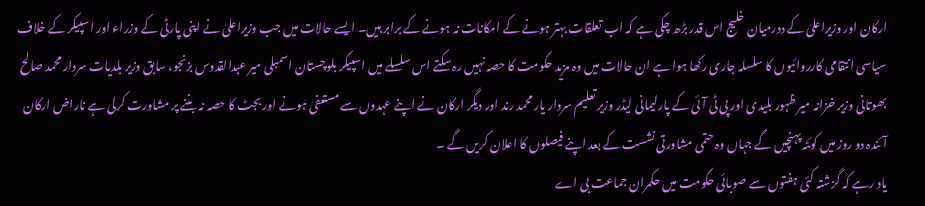ارکان اور وزیراعلیٰ کے ددرمیان خلیج اس قدر بڑھ چکی ہے کہ اب تعلقات بہتر ہونے کے امکانات نہ ہونے کے برابر ہیں۔ ایسے حالات میں جب وزیراعلیٰ نے اپنی پارٹی کے وزراء اور اسپیکر کے خلاف سیاسی انتقامی کارروائیوں کا سلسلہ جاری رکھا ہوا ہے ان حالات میں وہ مزید حکومت کا حصہ نہیں رہ سکتے اس سلسلے میں اسپیکر بلوچستان اسمبلی میر عبدالقدوس بزنجو، سابق وزیر بلدیات سردار محمد صالح بھوتانی وزیر خزانہ میر ظہور بلیدی اور پی ٹی آئی کے پارلیمانی لیڈر وزیر تعلیم سردار یار محمد رند اور دیگر ارکان نے اپنے عہدوں سے مستعفیٰ ہونے اور بجٹ کا حصہ نہ بننے پر مشاورت کرلی ہے ناراض ارکان آئندہ دو روز میں کوئٹہ پہنچیں گے جہاں وہ حتمی مشاورتی نشست کے بعد اپنے فیصلوں کا اعلان کریں گے ۔
یاد رہے کہ گزشتہ کئی ہفتوں سے صوبائی حکومت میں حکمران جماعت بی اے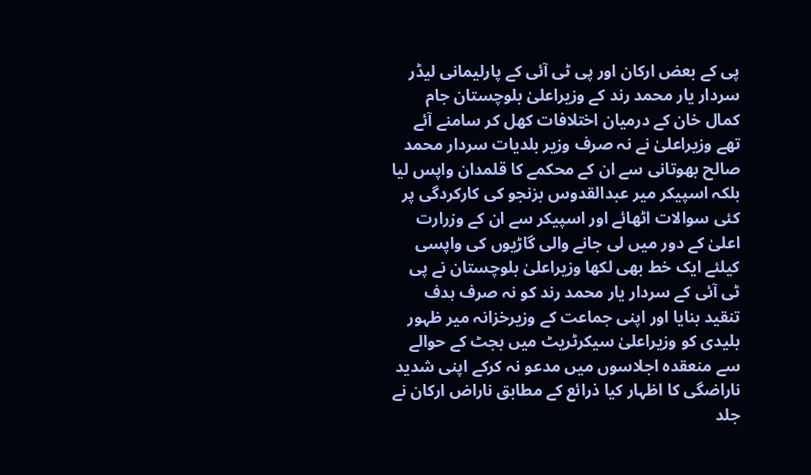پی کے بعض ارکان اور پی ٹی آئی کے پارلیمانی لیڈر سردار یار محمد رند کے وزیراعلیٰ بلوچستان جام کمال خان کے درمیان اختلافات کھل کر سامنے آئے تھے وزیراعلیٰ نے نہ صرف وزیر بلدیات سردار محمد صالح بھوتانی سے ان کے محکمے کا قلمدان واپس لیا بلکہ اسپیکر میر عبدالقدوس بزنجو کی کارکردگی پر کئی سوالات اٹھائے اور اسپیکر سے ان کے وزرارت اعلیٰ کے دور میں لی جانے والی گاڑیوں کی واپسی کیلئے ایک خط بھی لکھا وزیراعلیٰ بلوچستان نے پی ٹی آئی کے سردار یار محمد رند کو نہ صرف ہدف تنقید بنایا اور اپنی جماعت کے وزیرخزانہ میر ظہور بلیدی کو وزیراعلیٰ سیکرٹریٹ میں بجٹ کے حوالے سے منعقدہ اجلاسوں میں مدعو نہ کرکے اپنی شدید ناراضگی کا اظہار کیا ذرائع کے مطابق ناراض ارکان نے جلد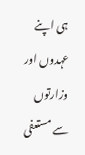ہی اپنے عہدوں اور وزارتوں سے مستعفی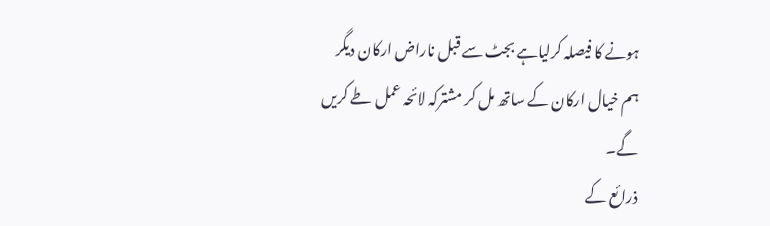ہونے کا فیصلہ کرلیاہے بجٹ سے قبل ناراض ارکان دیگر ہم خیال ارکان کے ساتھ مل کر مشترکہ لائحہ عمل طے کریں گے۔
ذرائع کے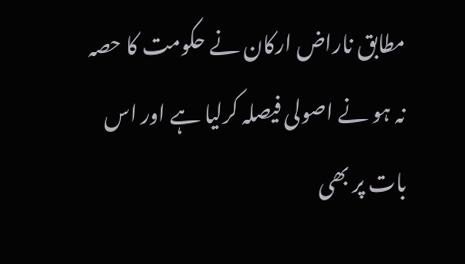مطابق ناراض ارکان نے حکومت کا حصہ نہ ہو نے اصولی فیصلہ کرلیا ہے اور اس بات پر بھی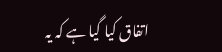اتفاق کیا گیا ہے کہ یہ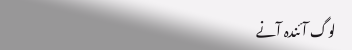لوگ آئندہ آنے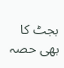بجٹ کا بھی حصہ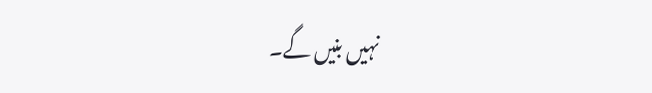نہیں بنیں گے۔